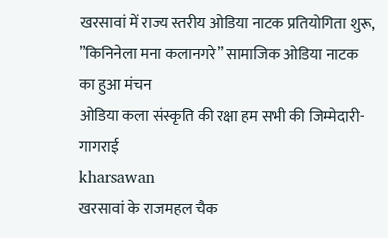खरसावां में राज्य स्तरीय ओडिया नाटक प्रतियोगिता शुरू,
”किनिनेला मना कलानगरे” सामाजिक ओडिया नाटक का हुआ मंचन
ओडिया कला संस्कृति की रक्षा हम सभी की जिम्मेदारी-गागराई
kharsawan
खरसावां के राजमहल चैक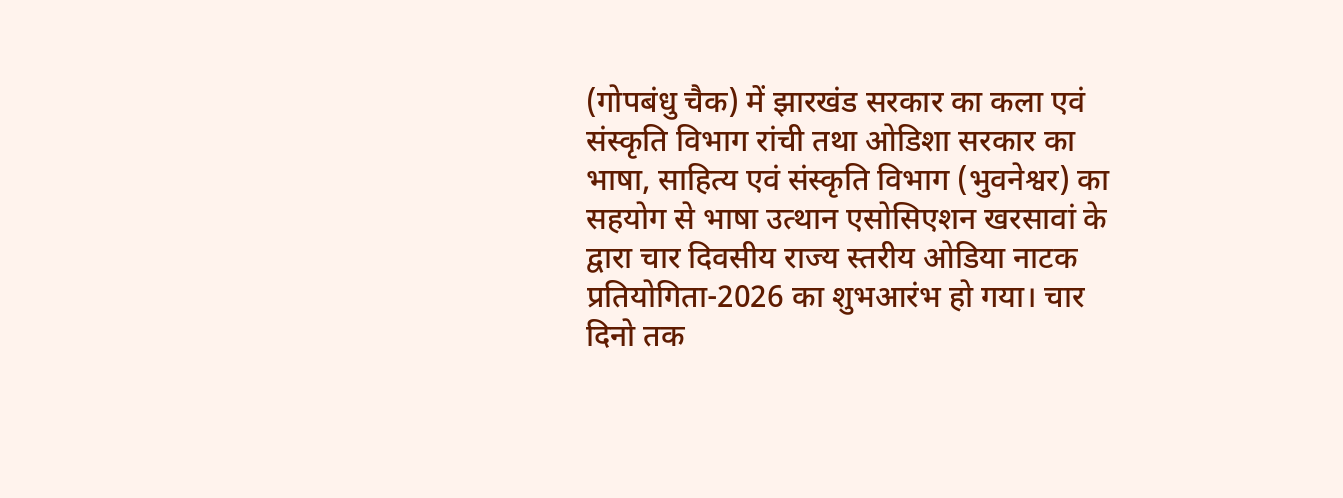(गोपबंधु चैक) में झारखंड सरकार का कला एवं संस्कृति विभाग रांची तथा ओडिशा सरकार का भाषा, साहित्य एवं संस्कृति विभाग (भुवनेश्वर) का सहयोग से भाषा उत्थान एसोसिएशन खरसावां के द्वारा चार दिवसीय राज्य स्तरीय ओडिया नाटक प्रतियोगिता-2026 का शुभआरंभ हो गया। चार दिनो तक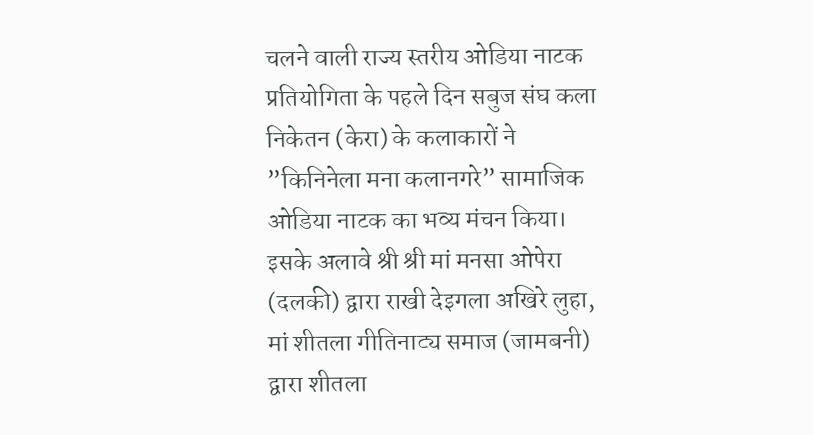चलने वाली राज्य स्तरीय ओडिया नाटक प्रतियोगिता के पहले दिन सबुज संघ कला निकेतन (केरा) के कलाकारों ने ”किनिनेला मना कलानगरे” सामाजिक ओडिया नाटक का भव्य मंचन किया। इसके अलावे श्री श्री मां मनसा ओपेरा (दलकी) द्वारा राखी देइगला अखिरे लुहा, मां शीतला गीतिनाट्य समाज (जामबनी) द्वारा शीतला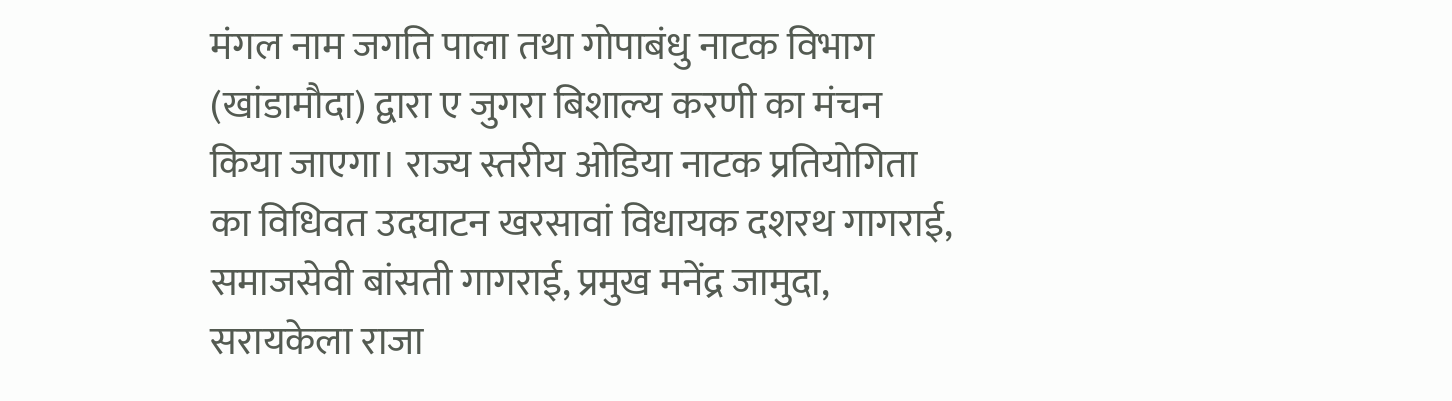मंगल नाम जगति पाला तथा गोपाबंधु नाटक विभाग (खांडामौदा) द्वारा ए जुगरा बिशाल्य करणी का मंचन किया जाएगा। राज्य स्तरीय ओडिया नाटक प्रतियोगिता का विधिवत उदघाटन खरसावां विधायक दशरथ गागराई, समाजसेवी बांसती गागराई, प्रमुख मनेंद्र जामुदा, सरायकेला राजा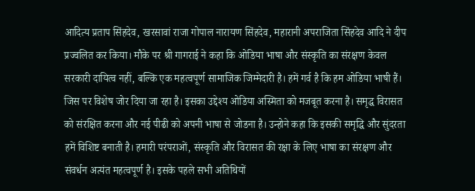आदित्य प्रताप सिंहदेव, खरसावां राजा गोपाल नारायण सिंहदेव, महारानी अपराजिता सिंहदेव आदि ने दीप प्रज्वलित कर किया। मौके पर श्री गागराई ने कहा कि ओडिया भाषा और संस्कृति का संरक्षण केवल सरकारी दायित्व नहीं, बल्कि एक महत्वपूर्ण सामाजिक जिम्मेदारी है। हमें गर्व है कि हम ओडिया भाषी हैं। जिस पर विशेष जोर दिया जा रहा है। इसका उद्देश्य ओडिया अस्मिता को मजबूत करना है। समृद्ध विरासत को संरक्षित करना और नई पीढी को अपनी भाषा से जोडना है। उन्होने कहा कि इसकी समृद्धि और सुंदरता हमें विशिष्ट बनाती है। हमारी परंपराओं, संस्कृति और विरासत की रक्षा के लिए भाषा का संरक्षण और संवर्धन अत्यंत महत्वपूर्ण है। इसके पहले सभी अतिथियों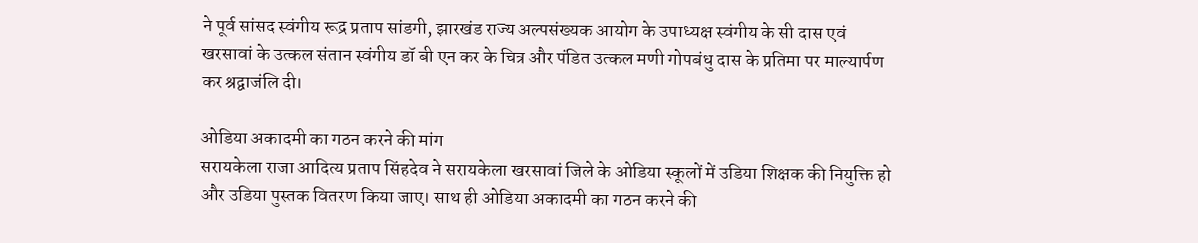ने पूर्व सांसद स्वंगीय रूद्र प्रताप सांडगी, झारखंड राज्य अल्पसंख्यक आयोग के उपाध्यक्ष स्वंगीय के सी दास एवं खरसावां के उत्कल संतान स्वंगीय डॉ बी एन कर के चित्र और पंडित उत्कल मणी गोपबंधु दास के प्रतिमा पर माल्यार्पण कर श्रद्वाजंलि दी।

ओडिया अकादमी का गठन करने की मांग
सरायकेला राजा आदित्य प्रताप सिंहदेव ने सरायकेला खरसावां जिले के ओडिया स्कूलों में उडिया शिक्षक की नियुक्ति हो और उडिया पुस्तक वितरण किया जाए। साथ ही ओडिया अकादमी का गठन करने की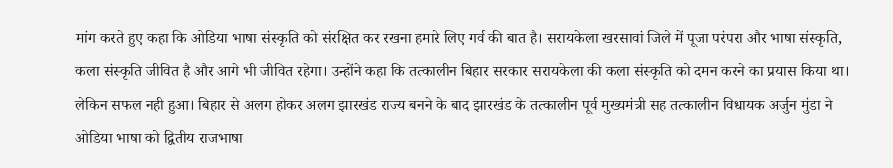मांग करते हुए कहा कि ओडिया भाषा संस्कृति को संरक्षित कर रखना हमारे लिए गर्व की बात है। सरायकेला खरसावां जिले में पूजा परंपरा और भाषा संस्कृति, कला संस्कृति जीवित है और आगे भी जीवित रहेगा। उन्होंने कहा कि तत्कालीन बिहार सरकार सरायकेला की कला संस्कृति को दमन करने का प्रयास किया था। लेकिन सफल नही हुआ। बिहार से अलग होकर अलग झारखंड राज्य बनने के बाद झारखंड के तत्कालीन पूर्व मुख्यमंत्री सह तत्कालीन विधायक अर्जुन मुंडा ने ओडिया भाषा को द्वितीय राजभाषा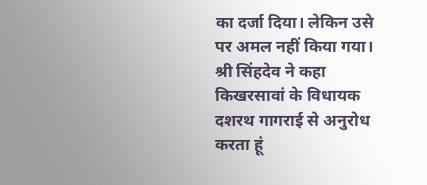का दर्जा दिया। लेकिन उसे पर अमल नहीं किया गया। श्री सिंहदेव ने कहा किखरसावां के विधायक दशरथ गागराई से अनुरोध करता हूं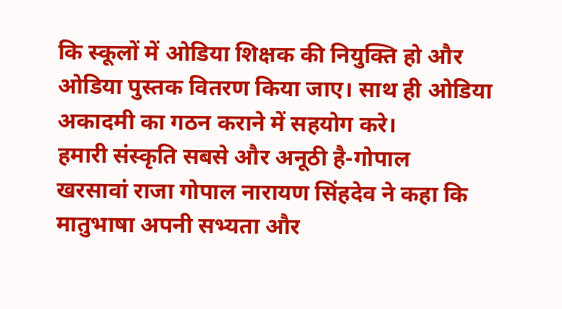कि स्कूलों में ओडिया शिक्षक की नियुक्ति हो और ओडिया पुस्तक वितरण किया जाए। साथ ही ओडिया अकादमी का गठन कराने में सहयोग करे।
हमारी संस्कृति सबसे और अनूठी है-गोपाल
खरसावां राजा गोपाल नारायण सिंहदेव ने कहा कि मातुभाषा अपनी सभ्यता और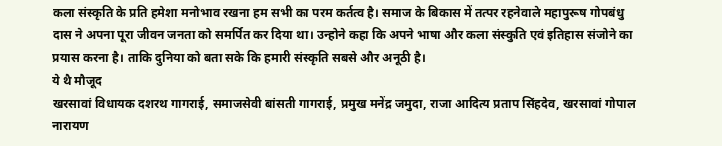कला संस्कृति के प्रति हमेशा मनोभाव रखना हम सभी का परम कर्तत्व है। समाज के बिकास में तत्पर रहनेवाले महापुरूष गोपबंधु दास ने अपना पूरा जीवन जनता को समर्पित कर दिया था। उन्होने कहा कि अपने भाषा और कला संस्कुति एवं इतिहास संजोने का प्रयास करना है। ताकि दुनिया को बता सके कि हमारी संस्कृति सबसे और अनूठी है।
ये थै मौजूद
खरसावां विधायक दशरथ गागराई, समाजसेवी बांसती गागराई, प्रमुख मनेंद्र जमुदा, राजा आदित्य प्रताप सिंहदेव, खरसावां गोपाल नारायण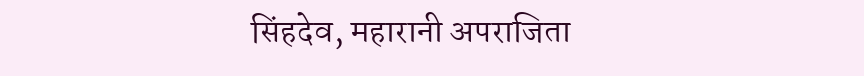सिंहदेव, महारानी अपराजिता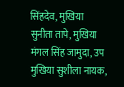सिंहदेव, मुखिया सुनीता तापे, मुखिया मंगल सिंह जामुदा, उप मुखिया सुशीला नायक,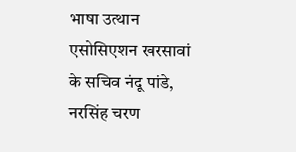भाषा उत्थान एसोसिएशन खरसावां के सचिव नंदू पांडे, नरसिंह चरण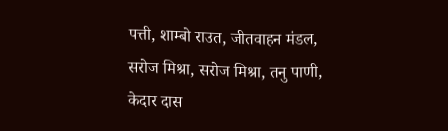पत्ती, शाम्बो राउत, जीतवाहन मंडल, सरोज मिश्रा, सरोज मिश्रा, तनु पाणी, केदार दास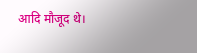आदि मौजूद थे।